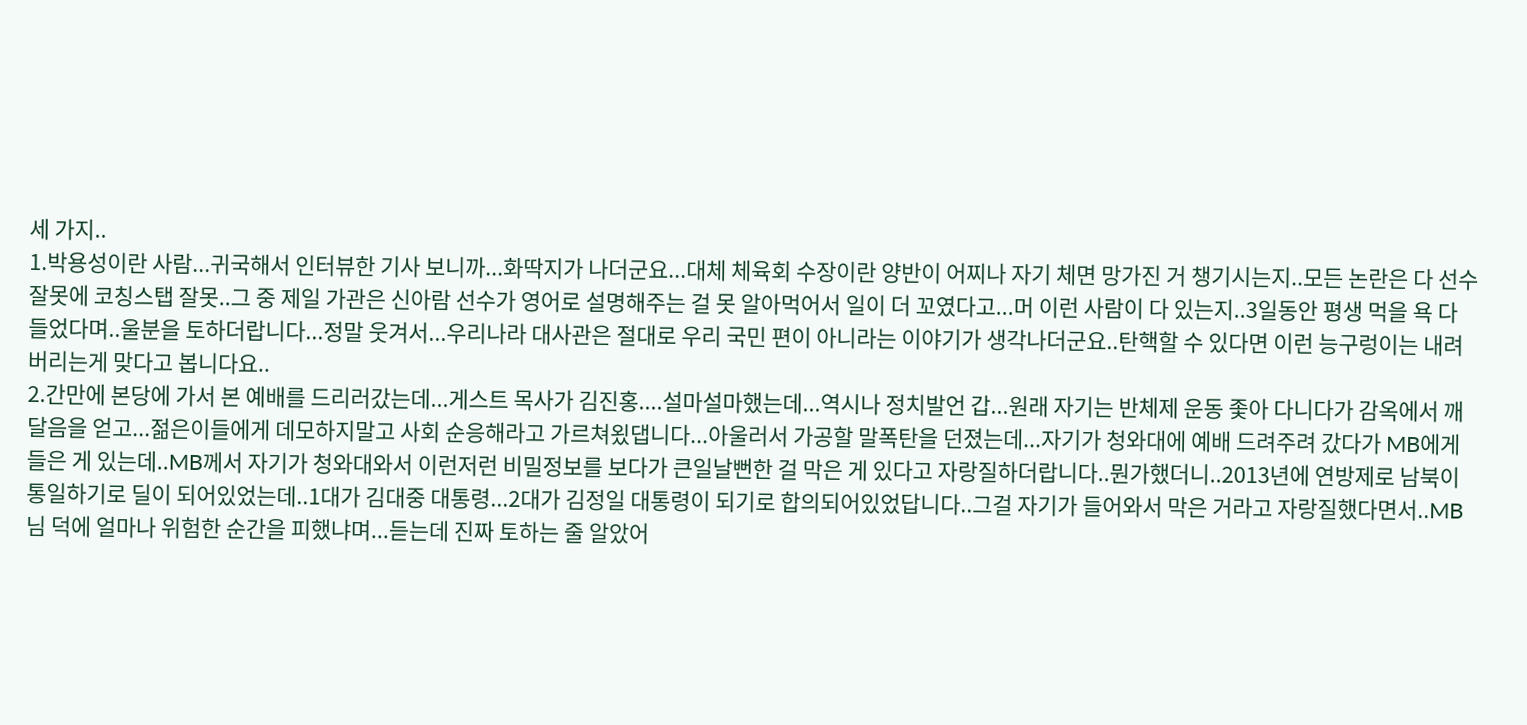세 가지..
1.박용성이란 사람...귀국해서 인터뷰한 기사 보니까...화딱지가 나더군요...대체 체육회 수장이란 양반이 어찌나 자기 체면 망가진 거 챙기시는지..모든 논란은 다 선수 잘못에 코칭스탭 잘못..그 중 제일 가관은 신아람 선수가 영어로 설명해주는 걸 못 알아먹어서 일이 더 꼬였다고...머 이런 사람이 다 있는지..3일동안 평생 먹을 욕 다 들었다며..울분을 토하더랍니다...정말 웃겨서...우리나라 대사관은 절대로 우리 국민 편이 아니라는 이야기가 생각나더군요..탄핵할 수 있다면 이런 능구렁이는 내려버리는게 맞다고 봅니다요..
2.간만에 본당에 가서 본 예배를 드리러갔는데...게스트 목사가 김진홍....설마설마했는데...역시나 정치발언 갑...원래 자기는 반체제 운동 좇아 다니다가 감옥에서 깨달음을 얻고...젊은이들에게 데모하지말고 사회 순응해라고 가르쳐욌댑니다...아울러서 가공할 말폭탄을 던졌는데...자기가 청와대에 예배 드려주려 갔다가 MB에게 들은 게 있는데..MB께서 자기가 청와대와서 이런저런 비밀정보를 보다가 큰일날뻔한 걸 막은 게 있다고 자랑질하더랍니다..뭔가했더니..2013년에 연방제로 남북이 통일하기로 딜이 되어있었는데..1대가 김대중 대통령...2대가 김정일 대통령이 되기로 합의되어있었답니다..그걸 자기가 들어와서 막은 거라고 자랑질했다면서..MB님 덕에 얼마나 위험한 순간을 피했냐며...듣는데 진짜 토하는 줄 알았어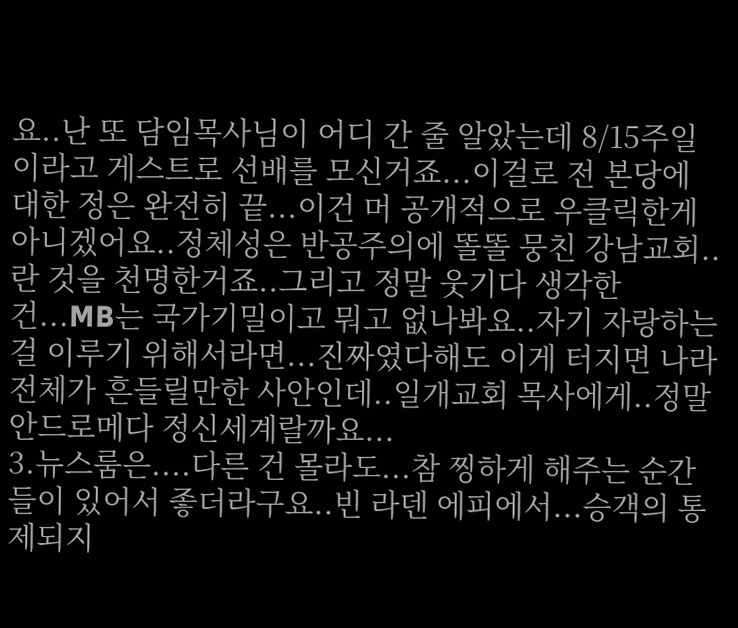요..난 또 담임목사님이 어디 간 줄 알았는데 8/15주일이라고 게스트로 선배를 모신거죠...이걸로 전 본당에 대한 정은 완전히 끝...이건 머 공개적으로 우클릭한게 아니겠어요..정체성은 반공주의에 똘똘 뭉친 강남교회..란 것을 천명한거죠..그리고 정말 웃기다 생각한 건...MB는 국가기밀이고 뭐고 없나봐요..자기 자랑하는 걸 이루기 위해서라면...진짜였다해도 이게 터지면 나라 전체가 흔들릴만한 사안인데..일개교회 목사에게..정말 안드로메다 정신세계랄까요...
3.뉴스룸은....다른 건 몰라도...참 찡하게 해주는 순간들이 있어서 좋더라구요..빈 라덴 에피에서...승객의 통제되지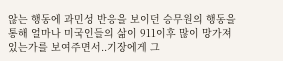않는 행동에 과민성 반응을 보이던 승무원의 행동을 통해 얼마나 미국인들의 삶이 911이후 많이 망가져있는가를 보여주면서..기장에게 그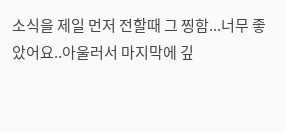소식을 제일 먼저 전할때 그 찡함...너무 좋았어요..아울러서 마지막에 깊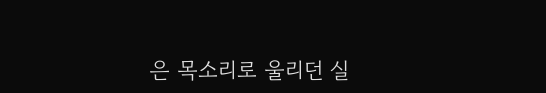은 목소리로 울리던 실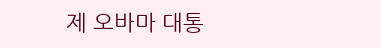제 오바마 대통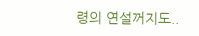령의 연설꺼지도..